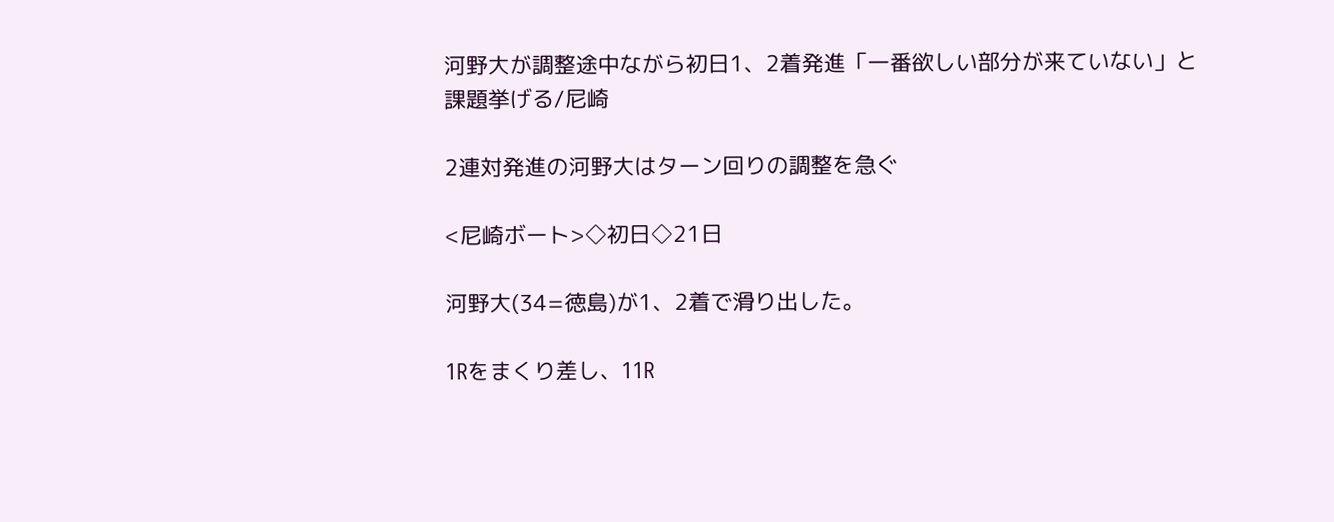河野大が調整途中ながら初日1、2着発進「一番欲しい部分が来ていない」と課題挙げる/尼崎

2連対発進の河野大はターン回りの調整を急ぐ

<尼崎ボート>◇初日◇21日

河野大(34=徳島)が1、2着で滑り出した。

1Rをまくり差し、11R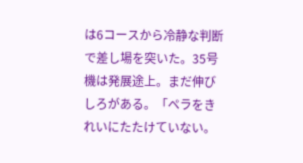は6コースから冷静な判断で差し場を突いた。35号機は発展途上。まだ伸びしろがある。「ペラをきれいにたたけていない。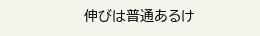伸びは普通あるけ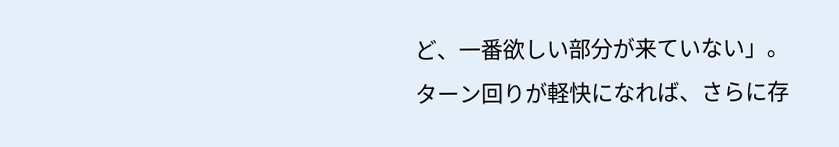ど、一番欲しい部分が来ていない」。ターン回りが軽快になれば、さらに存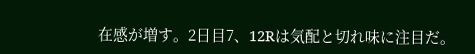在感が増す。2日目7、12Rは気配と切れ味に注目だ。